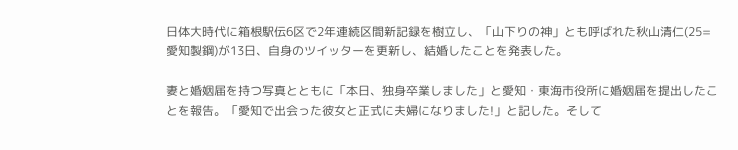日体大時代に箱根駅伝6区で2年連続区間新記録を樹立し、「山下りの神」とも呼ばれた秋山清仁(25=愛知製鋼)が13日、自身のツイッターを更新し、結婚したことを発表した。

妻と婚姻届を持つ写真とともに「本日、独身卒業しました」と愛知・東海市役所に婚姻届を提出したことを報告。「愛知で出会った彼女と正式に夫婦になりました!」と記した。そして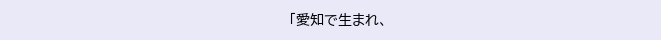「愛知で生まれ、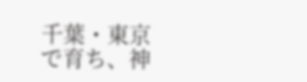千葉・東京で育ち、神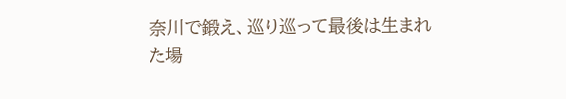奈川で鍛え、巡り巡って最後は生まれた場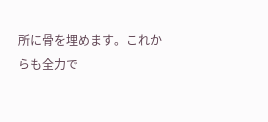所に骨を埋めます。これからも全力で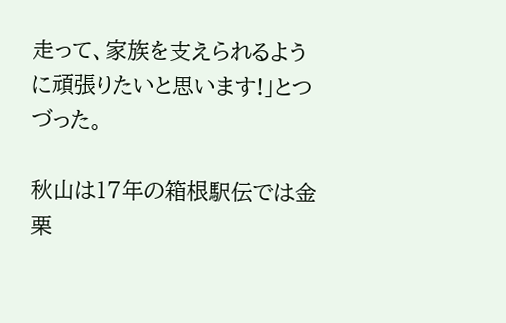走って、家族を支えられるように頑張りたいと思います!」とつづった。

秋山は17年の箱根駅伝では金栗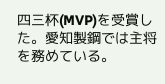四三杯(MVP)を受賞した。愛知製鋼では主将を務めている。